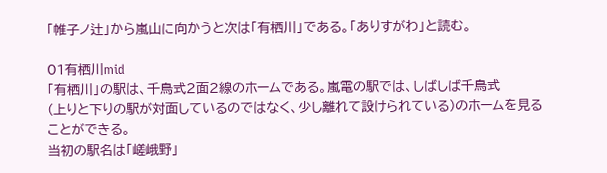「帷子ノ辻」から嵐山に向かうと次は「有栖川」である。「ありすがわ」と読む。

01有栖川mid
「有栖川」の駅は、千鳥式2面2線のホームである。嵐電の駅では、しばしば千鳥式
(上りと下りの駅が対面しているのではなく、少し離れて設けられている)のホームを見ることができる。
当初の駅名は「嵯峨野」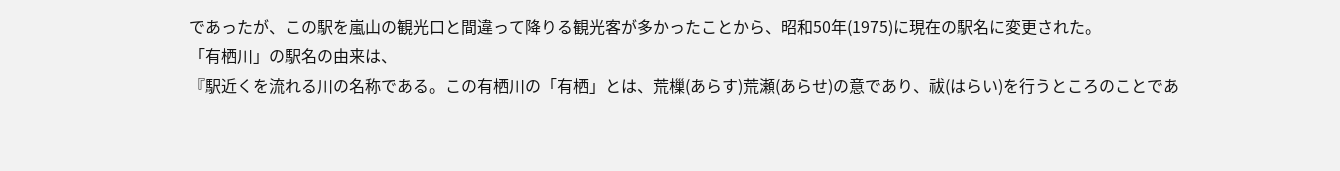であったが、この駅を嵐山の観光口と間違って降りる観光客が多かったことから、昭和50年(1975)に現在の駅名に変更された。
「有栖川」の駅名の由来は、
『駅近くを流れる川の名称である。この有栖川の「有栖」とは、荒樔(あらす)荒瀬(あらせ)の意であり、祓(はらい)を行うところのことであ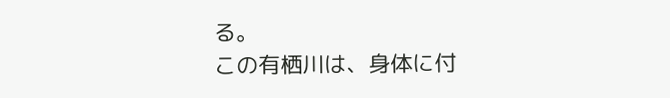る。
この有栖川は、身体に付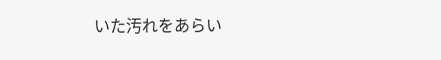いた汚れをあらい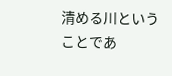清める川ということであ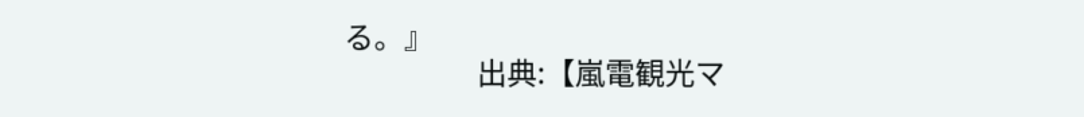る。』
                   出典:【嵐電観光マ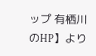ップ 有栖川のHP】より